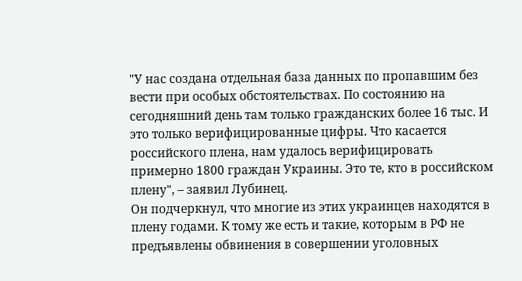"У нас создана отдельная база данных по пропавшим без вести при особых обстоятельствах. По состоянию на сегодняшний день там только гражданских более 16 тыс. И это только верифицированные цифры. Что касается российского плена, нам удалось верифицировать примерно 1800 граждан Украины. Это те, кто в российском плену", – заявил Лубинец.
Он подчеркнул, что многие из этих украинцев находятся в плену годами. К тому же есть и такие, которым в РФ не предъявлены обвинения в совершении уголовных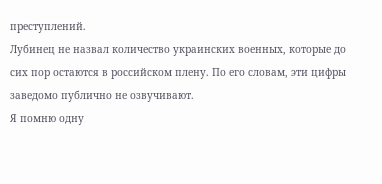преступлений.
Лубинец не назвал количество украинских военных, которые до сих пор остаются в российском плену. По его словам, эти цифры заведомо публично не озвучивают.
Я помню одну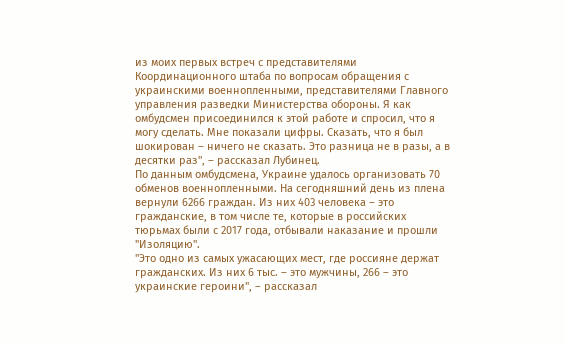из моих первых встреч с представителями Координационного штаба по вопросам обращения с украинскими военнопленными, представителями Главного управления разведки Министерства обороны. Я как омбудсмен присоединился к этой работе и спросил, что я могу сделать. Мне показали цифры. Сказать, что я был шокирован – ничего не сказать. Это разница не в разы, а в десятки раз", – рассказал Лубинец.
По данным омбудсмена, Украине удалось организовать 70 обменов военнопленными. На сегодняшний день из плена вернули 6266 граждан. Из них 403 человека – это гражданские, в том числе те, которые в российских тюрьмах были с 2017 года, отбывали наказание и прошли "Изоляцию".
"Это одно из самых ужасающих мест, где россияне держат гражданских. Из них 6 тыс. – это мужчины, 266 – это украинские героини", – рассказал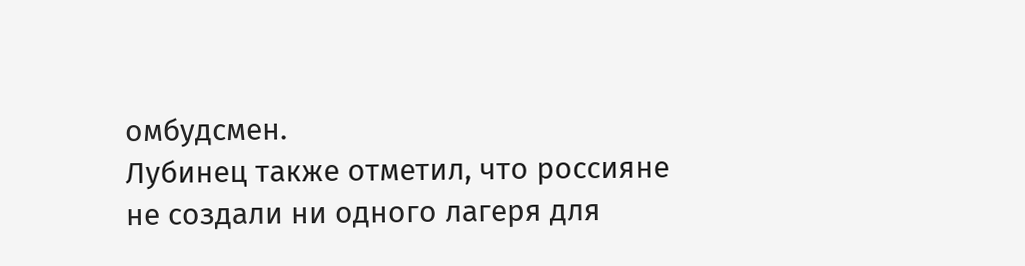омбудсмен.
Лубинец также отметил, что россияне не создали ни одного лагеря для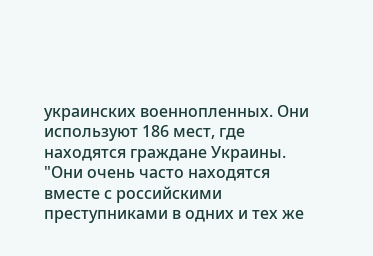украинских военнопленных. Они используют 186 мест, где находятся граждане Украины. "Они очень часто находятся вместе с российскими преступниками в одних и тех же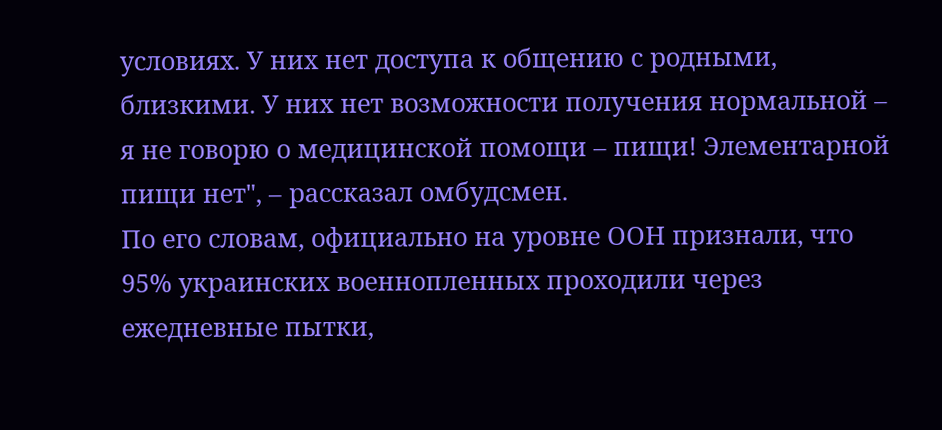условиях. У них нет доступа к общению с родными, близкими. У них нет возможности получения нормальной – я не говорю о медицинской помощи – пищи! Элементарной пищи нет", – рассказал омбудсмен.
По его словам, официально на уровне ООН признали, что 95% украинских военнопленных проходили через ежедневные пытки,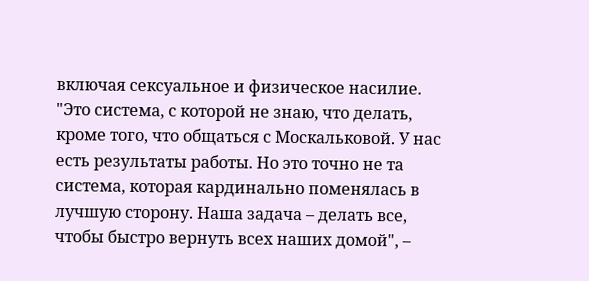включая сексуальное и физическое насилие.
"Это система, с которой не знаю, что делать, кроме того, что общаться с Москальковой. У нас есть результаты работы. Но это точно не та система, которая кардинально поменялась в лучшую сторону. Наша задача – делать все, чтобы быстро вернуть всех наших домой", –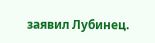заявил Лубинец.